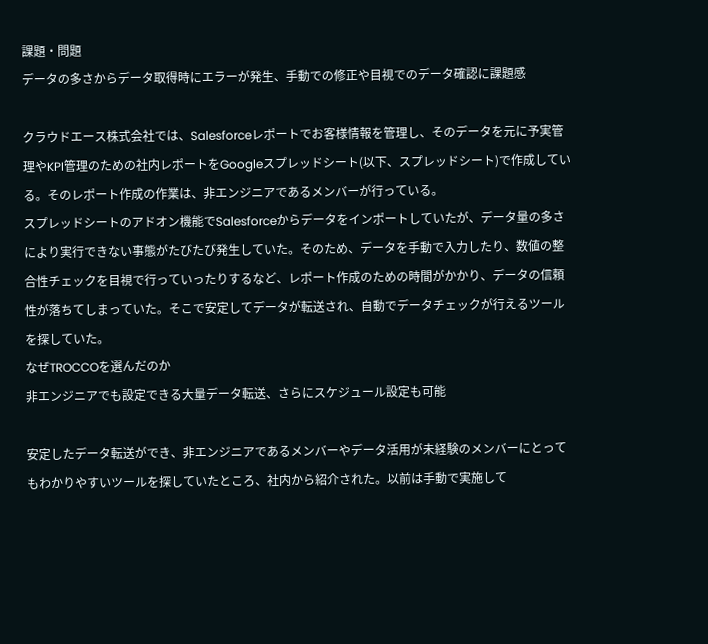課題・問題
データの多さからデータ取得時にエラーが発生、手動での修正や目視でのデータ確認に課題感

クラウドエース株式会社では、Salesforceレポートでお客様情報を管理し、そのデータを元に予実管理やKPI管理のための社内レポートをGoogleスプレッドシート(以下、スプレッドシート)で作成している。そのレポート作成の作業は、非エンジニアであるメンバーが行っている。
スプレッドシートのアドオン機能でSalesforceからデータをインポートしていたが、データ量の多さにより実行できない事態がたびたび発生していた。そのため、データを手動で入力したり、数値の整合性チェックを目視で行っていったりするなど、レポート作成のための時間がかかり、データの信頼性が落ちてしまっていた。そこで安定してデータが転送され、自動でデータチェックが行えるツールを探していた。
なぜTROCCOを選んだのか
非エンジニアでも設定できる大量データ転送、さらにスケジュール設定も可能

安定したデータ転送ができ、非エンジニアであるメンバーやデータ活用が未経験のメンバーにとってもわかりやすいツールを探していたところ、社内から紹介された。以前は手動で実施して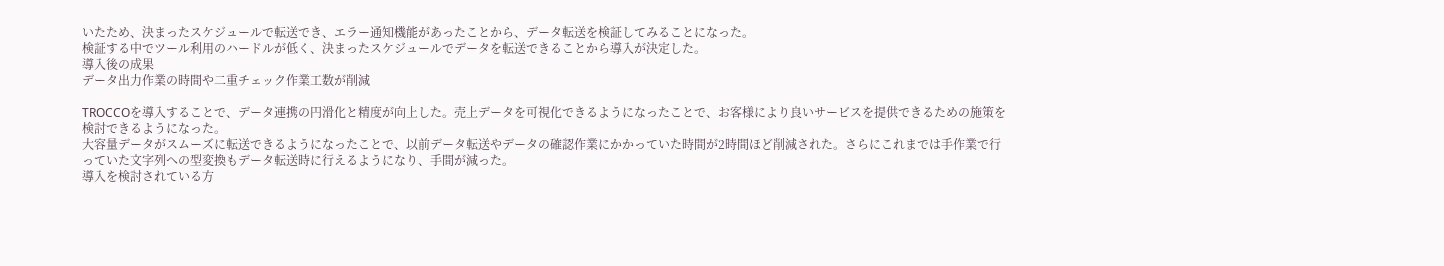いたため、決まったスケジュールで転送でき、エラー通知機能があったことから、データ転送を検証してみることになった。
検証する中でツール利用のハードルが低く、決まったスケジュールでデータを転送できることから導入が決定した。
導入後の成果
データ出力作業の時間や二重チェック作業工数が削減

TROCCOを導入することで、データ連携の円滑化と精度が向上した。売上データを可視化できるようになったことで、お客様により良いサービスを提供できるための施策を検討できるようになった。
大容量データがスムーズに転送できるようになったことで、以前データ転送やデータの確認作業にかかっていた時間が2時間ほど削減された。さらにこれまでは手作業で行っていた文字列への型変換もデータ転送時に行えるようになり、手間が減った。
導入を検討されている方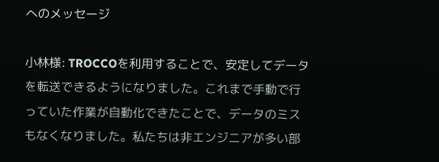へのメッセージ

小林様: TROCCOを利用することで、安定してデータを転送できるようになりました。これまで手動で行っていた作業が自動化できたことで、データのミスもなくなりました。私たちは非エンジニアが多い部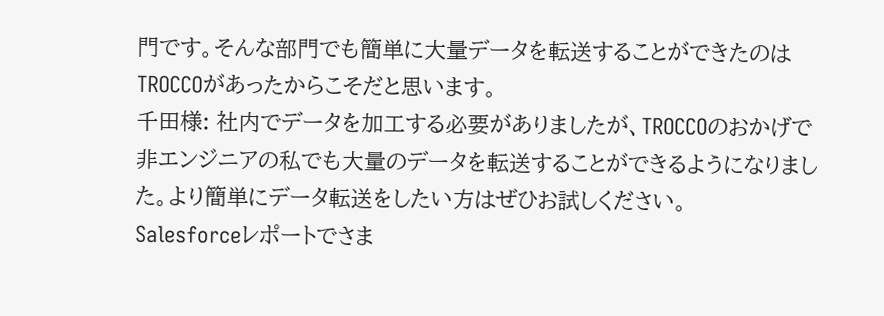門です。そんな部門でも簡単に大量データを転送することができたのはTROCCOがあったからこそだと思います。
千田様: 社内でデータを加工する必要がありましたが、TROCCOのおかげで非エンジニアの私でも大量のデータを転送することができるようになりました。より簡単にデータ転送をしたい方はぜひお試しください。
Salesforceレポートでさま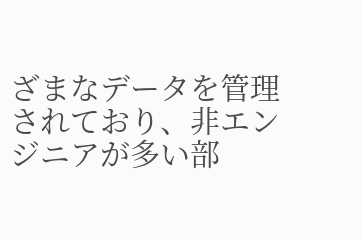ざまなデータを管理されており、非エンジニアが多い部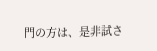門の方は、是非試さ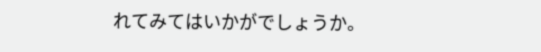れてみてはいかがでしょうか。